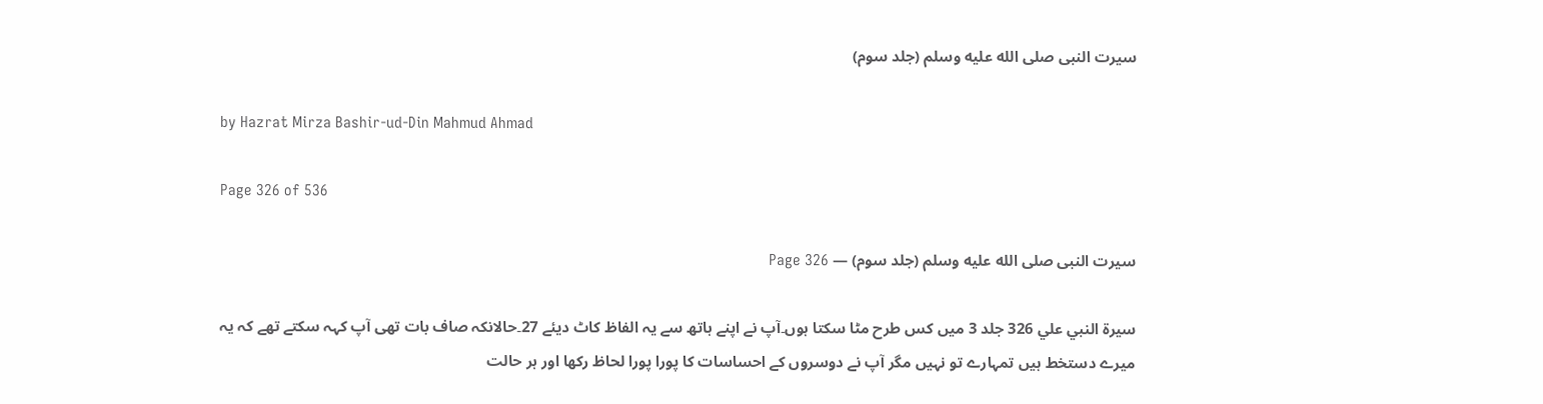سیرت النبی صلى الله عليه وسلم (جلد سوم)

by Hazrat Mirza Bashir-ud-Din Mahmud Ahmad

Page 326 of 536

سیرت النبی صلى الله عليه وسلم (جلد سوم) — Page 326

سيرة النبي علي 326 جلد 3 میں کس طرح مٹا سکتا ہوں۔آپ نے اپنے ہاتھ سے یہ الفاظ کاٹ دیئے 27۔حالانکہ صاف بات تھی آپ کہہ سکتے تھے کہ یہ میرے دستخط ہیں تمہارے تو نہیں مگر آپ نے دوسروں کے احساسات کا پورا پورا لحاظ رکھا اور ہر حالت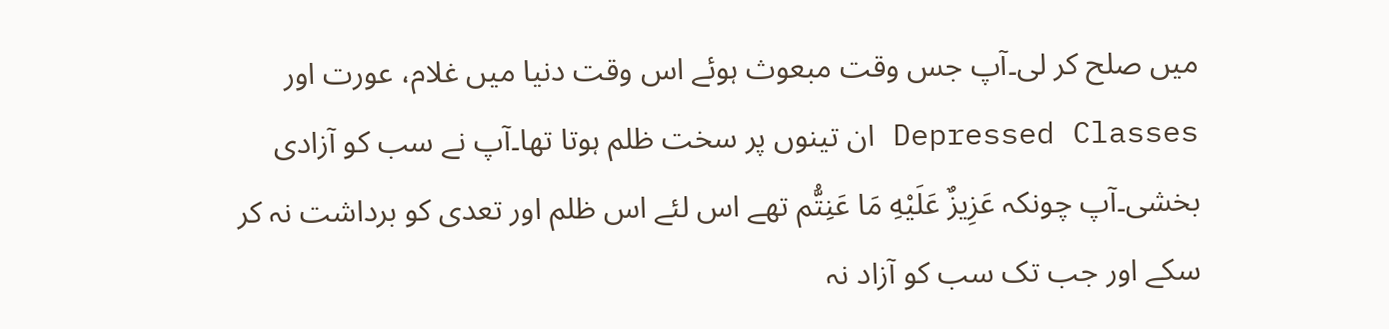میں صلح کر لی۔آپ جس وقت مبعوث ہوئے اس وقت دنیا میں غلام، عورت اور Depressed Classes ان تینوں پر سخت ظلم ہوتا تھا۔آپ نے سب کو آزادی بخشی۔آپ چونکہ عَزِيزٌ عَلَيْهِ مَا عَنِتُّم تھے اس لئے اس ظلم اور تعدی کو برداشت نہ کر سکے اور جب تک سب کو آزاد نہ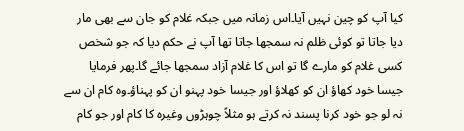کیا آپ کو چین نہیں آیا۔اس زمانہ میں جبکہ غلام کو جان سے بھی مار دیا جاتا تو کوئی ظلم نہ سمجھا جاتا تھا آپ نے حکم دیا کہ جو شخص کسی غلام کو مارے گا تو اس کا غلام آزاد سمجھا جائے گا۔پھر فرمایا جیسا خود کھاؤ ان کو کھلاؤ اور جیسا خود پہنو ان کو پہناؤ۔وہ کام ان سے نہ لو جو خود کرنا پسند نہ کرتے ہو مثلاً چوہڑوں وغیرہ کا کام اور جو کام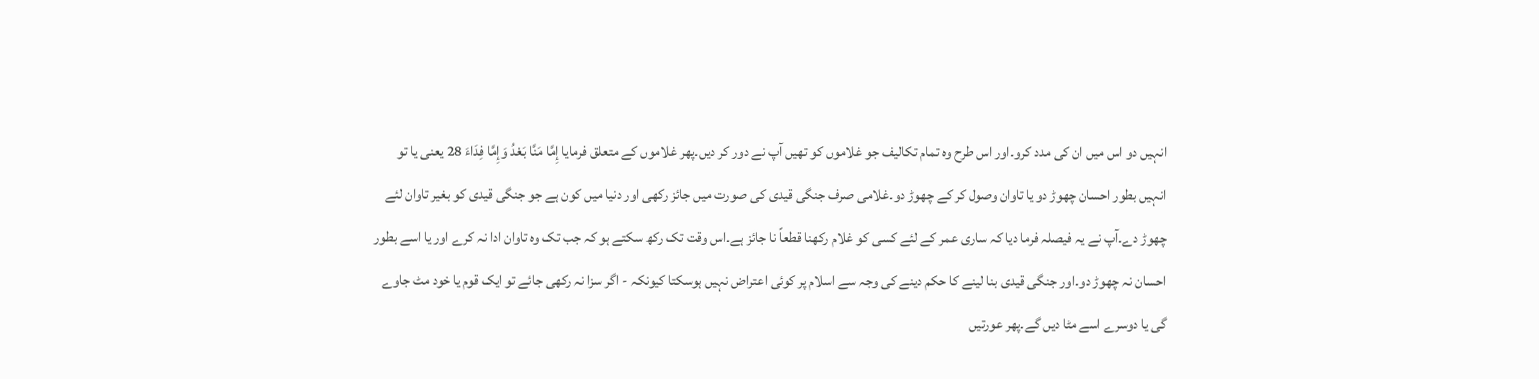انہیں دو اس میں ان کی مدد کرو۔اور اس طرح وہ تمام تکالیف جو غلاموں کو تھیں آپ نے دور کر دیں۔پھر غلاموں کے متعلق فرمایا إِمَّا مَنَّا بَعْدُ وَإِمَّا فِدَاءَ 28 یعنی یا تو انہیں بطور احسان چھوڑ دو یا تاوان وصول کر کے چھوڑ دو۔غلامی صرف جنگی قیدی کی صورت میں جائز رکھی اور دنیا میں کون ہے جو جنگی قیدی کو بغیر تاوان لئے چھوڑ دے۔آپ نے یہ فیصلہ فرما دیا کہ ساری عمر کے لئے کسی کو غلام رکھنا قطعاً نا جائز ہے۔اس وقت تک رکھ سکتے ہو کہ جب تک وہ تاوان ادا نہ کرے اور یا اسے بطور احسان نہ چھوڑ دو۔اور جنگی قیدی بنا لینے کا حکم دینے کی وجہ سے اسلام پر کوئی اعتراض نہیں ہوسکتا کیونکہ - اگر سزا نہ رکھی جائے تو ایک قوم یا خود مٹ جاوے گی یا دوسرے اسے مٹا دیں گے۔پھر عورتیں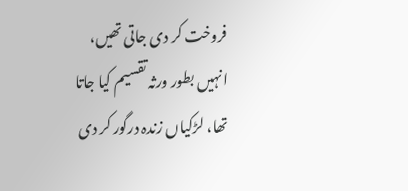فروخت کر دی جاتی تھیں، انہیں بطور ورثہ تقسیم کیا جاتا تھا، لڑکیاں زندہ درگور کر دی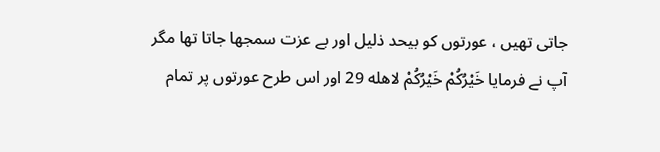جاتی تھیں ، عورتوں کو بیحد ذلیل اور بے عزت سمجھا جاتا تھا مگر آپ نے فرمایا خَيْرُكُمْ خَيْرُكُمْ لاهله 29 اور اس طرح عورتوں پر تمام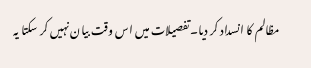مظالم کا انسداد کر دیا۔تفصیلات میں اس وقت بیان نہیں کر سکتا یہ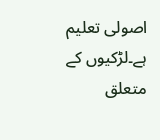اصولی تعلیم ہے۔لڑکیوں کے متعلق